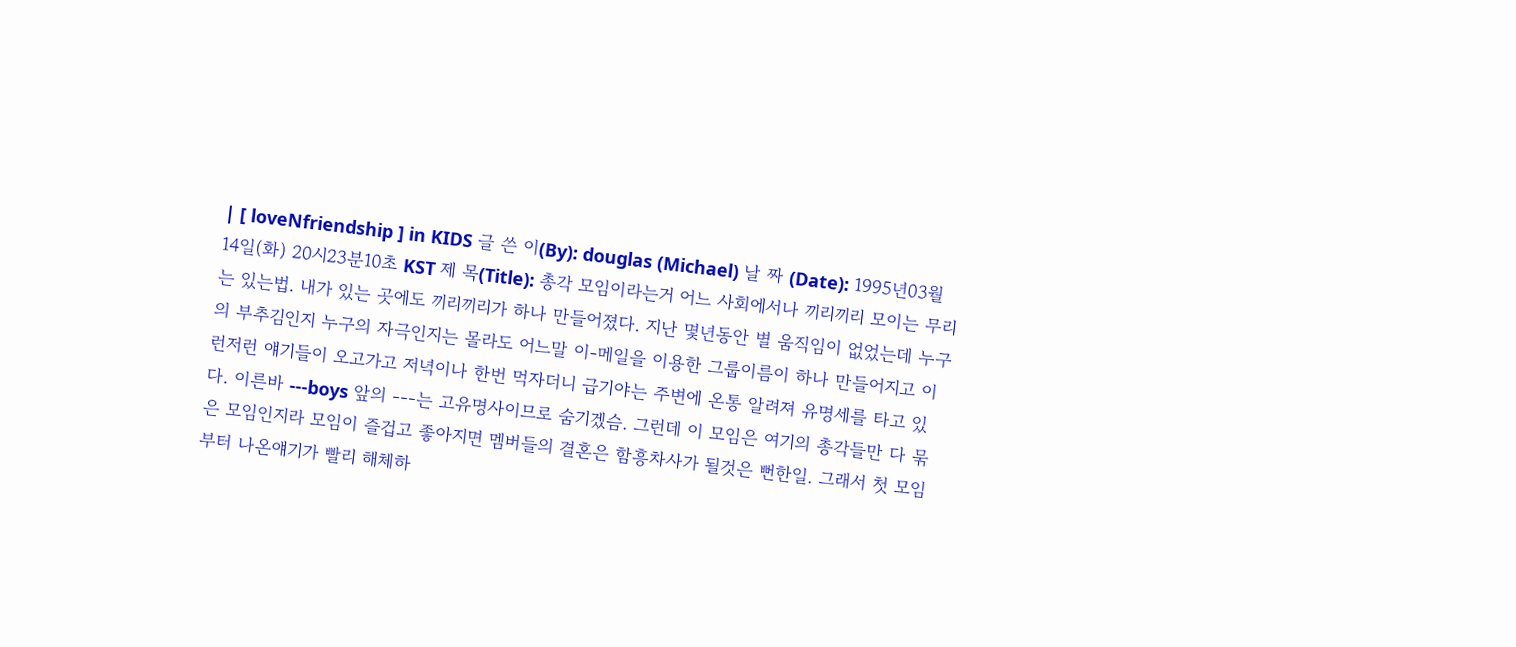| [ loveNfriendship ] in KIDS 글 쓴 이(By): douglas (Michael) 날 짜 (Date): 1995년03월14일(화) 20시23분10초 KST 제 목(Title): 총각 모임이라는거 어느 사회에서나 끼리끼리 모이는 무리는 있는법. 내가 있는 곳에도 끼리끼리가 하나 만들어졌다. 지난 몇년동안 별 움직임이 없었는데 누구의 부추김인지 누구의 자극인지는 몰라도 어느말 이-메일을 이용한 그룹이름이 하나 만들어지고 이런저런 얘기들이 오고가고 저녁이나 한번 먹자더니 급기야는 주변에 온통 알려져 유명세를 타고 있다. 이른바 ---boys 앞의 ---는 고유명사이므로 숨기겠슴. 그런데 이 모임은 여기의 총각들만 다 묶은 모임인지라 모임이 즐겁고 좋아지면 멤버들의 결혼은 함흥차사가 될것은 뻔한일. 그래서 첫 모임부터 나온얘기가 빨리 해체하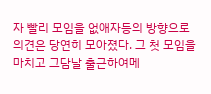자 빨리 모임을 없애자등의 방향으로 의견은 당연히 모아졌다. 그 첫 모임을 마치고 그담날 출근하여메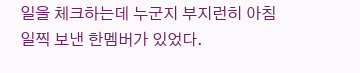일을 체크하는데 누군지 부지런히 아침일찍 보낸 한멤버가 있었다.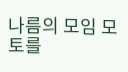나름의 모임 모토를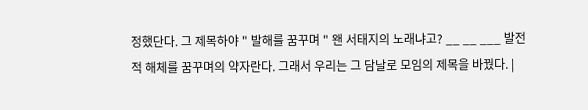정했단다. 그 제목하야 " 발해를 꿈꾸며 " 왠 서태지의 노래냐고? __ __ ___ 발전적 해체를 꿈꾸며의 약자란다. 그래서 우리는 그 담날로 모임의 제목을 바꿨다. |